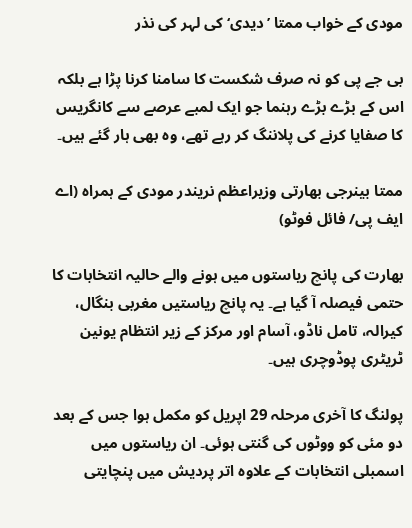مودی کے خواب ممتا ’دیدی‘ کی لہر کی نذر

بی جے پی کو نہ صرف شکست کا سامنا کرنا پڑا ہے بلکہ اس کے بڑے بڑے رہنما جو ایک لمبے عرصے سے کانگریس کا صفایا کرنے کی پلاننگ کر رہے تھے، وہ بھی ہار گئے ہیں۔

ممتا بینرجی بھارتی وزیراعظم نریندر مودی کے ہمراہ (اے ایف پی/ فائل فوٹو)

بھارت کی پانچ ریاستوں میں ہونے والے حالیہ انتخابات کا حتمی فیصلہ آ گیا ہے۔ یہ پانچ ریاستیں مغربی بنگال، کیرالہ، تامل ناڈو، آسام اور مرکز کے زیر انتظام یونین ٹریٹری پوڈوچری ہیں۔

پولنگ کا آخری مرحلہ 29 اپریل کو مکمل ہوا جس کے بعد دو مئی کو ووٹوں کی گنتی ہوئی۔ ان ریاستوں میں اسمبلی انتخابات کے علاوہ اتر پردیش میں پنچایتی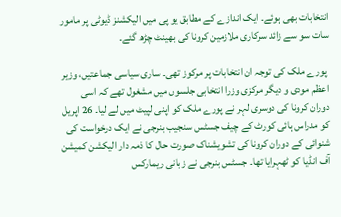انتخابات بھی ہوئے۔ ایک اندازے کے مطابق یو پی میں الیکشنز ڈیوٹی پر مامور سات سو سے زائد سرکاری ملازمین کرونا کی بھینٹ چڑھ گئے۔

 پورے ملک کی توجہ ان انتخابات پر مرکوز تھی۔ ساری سیاسی جماعتیں، وزیر اعظم مودی و دیگر مرکزی وزرا انتخابی جلسوں میں مشغول تھے کہ اسی دوران کرونا کی دوسری لہر نے پورے ملک کو اپنی لپیٹ میں لے لیا۔ 26 اپریل کو مدراس ہائی کورٹ کے چیف جسٹس سنجیب بنرجی نے ایک درخواست کی شنوائی کے دوران کرونا کی تشویشناک صورت حال کا ذمہ دار الیکشن کمیشن آف انڈیا کو ٹھہرایا تھا۔ جسٹس بنرجی نے زبانی ریمارکس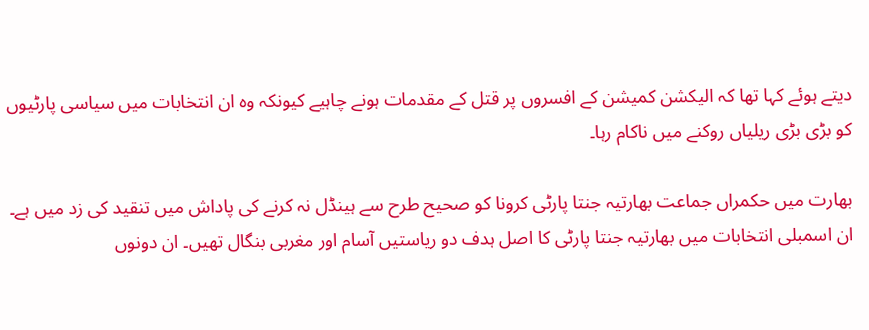دیتے ہوئے کہا تھا کہ الیکشن کمیشن کے افسروں پر قتل کے مقدمات ہونے چاہیے کیونکہ وہ ان انتخابات میں سیاسی پارٹیوں کو بڑی بڑی ریلیاں روکنے میں ناکام رہا۔

بھارت میں حکمراں جماعت بھارتیہ جنتا پارٹی کرونا کو صحیح طرح سے ہینڈل نہ کرنے کی پاداش میں تنقید کی زد میں ہے۔ ان اسمبلی انتخابات میں بھارتیہ جنتا پارٹی کا اصل ہدف دو ریاستیں آسام اور مغربی بنگال تھیں۔ ان دونوں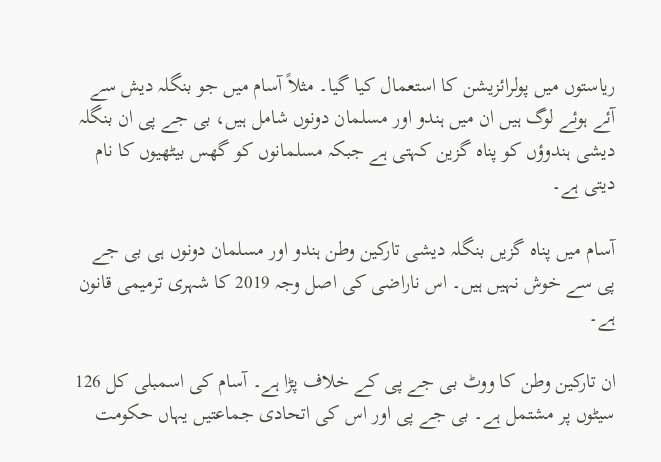ریاستوں میں پولرائزیشن کا استعمال کیا گیا۔ مثلاً آسام میں جو بنگلہ دیش سے آئے ہوئے لوگ ہیں ان میں ہندو اور مسلمان دونوں شامل ہیں، بی جے پی ان بنگلہ دیشی ہندوؤں کو پناہ گزین کہتی ہے جبکہ مسلمانوں کو گھس بیٹھیوں کا نام دیتی ہے۔

آسام میں پناہ گزیں بنگلہ دیشی تارکین وطن ہندو اور مسلمان دونوں ہی بی جے پی سے خوش نہیں ہیں۔ اس ناراضی کی اصل وجہ 2019 کا شہری ترمیمی قانون ہے۔

ان تارکین وطن کا ووٹ بی جے پی کے خلاف پڑا ہے۔ آسام کی اسمبلی کل 126 سیٹوں پر مشتمل ہے۔ بی جے پی اور اس کی اتحادی جماعتیں یہاں حکومت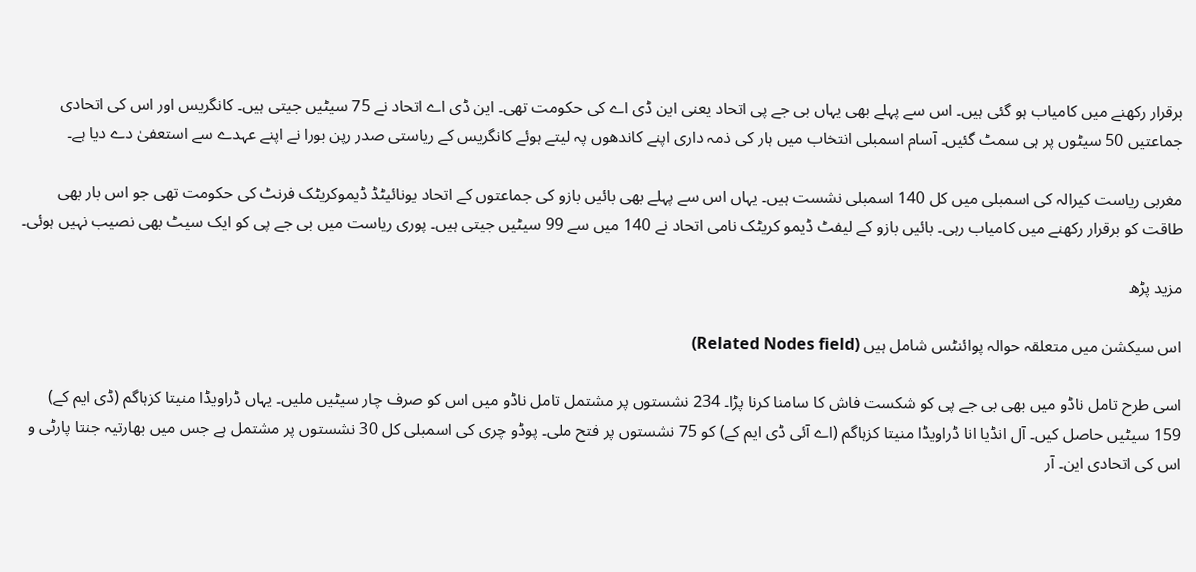برقرار رکھنے میں کامیاب ہو گئی ہیں۔ اس سے پہلے بھی یہاں بی جے پی اتحاد یعنی این ڈی اے کی حکومت تھی۔ این ڈی اے اتحاد نے 75 سیٹیں جیتی ہیں۔ کانگریس اور اس کی اتحادی جماعتیں 50 سیٹوں پر ہی سمٹ گئیں۔ آسام اسمبلی انتخاب میں ہار کی ذمہ داری اپنے کاندھوں پہ لیتے ہوئے کانگریس کے ریاستی صدر رپن بورا نے اپنے عہدے سے استعفیٰ دے دیا ہے۔

مغربی ریاست کیرالہ کی اسمبلی میں کل 140 اسمبلی نشست ہیں۔ یہاں اس سے پہلے بھی بائیں بازو کی جماعتوں کے اتحاد یونائیٹڈ ڈیموکریٹک فرنٹ کی حکومت تھی جو اس بار بھی طاقت کو برقرار رکھنے میں کامیاب رہی۔ بائیں بازو کے لیفٹ ڈیمو کریٹک نامی اتحاد نے 140 میں سے 99 سیٹیں جیتی ہیں۔ پوری ریاست میں بی جے پی کو ایک سیٹ بھی نصیب نہیں ہوئی۔

مزید پڑھ

اس سیکشن میں متعلقہ حوالہ پوائنٹس شامل ہیں (Related Nodes field)

اسی طرح تامل ناڈو میں بھی بی جے پی کو شکست فاش کا سامنا کرنا پڑا۔ 234 نشستوں پر مشتمل تامل ناڈو میں اس کو صرف چار سیٹیں ملیں۔ یہاں ڈراویڈا منیتا کزہاگم (ڈی ایم کے) 159 سیٹیں حاصل کیں۔ آل انڈیا انا ڈراویڈا منیتا کزہاگم (اے آئی ڈی ایم کے) کو 75 نشستوں پر فتح ملی۔ پوڈو چری کی اسمبلی کل 30 نشستوں پر مشتمل ہے جس میں بھارتیہ جنتا پارٹی و اس کی اتحادی این۔ آر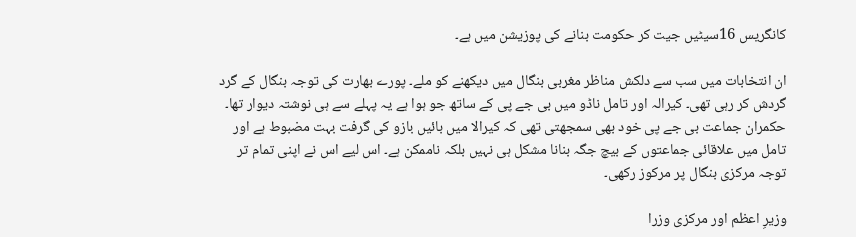کانگریس 16سیٹیں جیت کر حکومت بنانے کی پوزیشن میں ہے۔

ان انتخابات میں سب سے دلکش مناظر مغربی بنگال میں دیکھنے کو ملے۔ پورے بھارت کی توجہ بنگال کے گرد گردش کر رہی تھی۔ کیرالہ اور تامل ناڈو میں بی جے پی کے ساتھ جو ہوا ہے یہ پہلے سے ہی نوشتہ دیوار تھا۔ حکمران جماعت بی جے پی خود بھی سمجھتی تھی کہ کیرالا میں بائیں بازو کی گرفت بہت مضبوط ہے اور تامل میں علاقائی جماعتوں کے بیچ جگہ بنانا مشکل ہی نہیں بلکہ ناممکن ہے۔ اس لیے اس نے اپنی تمام تر توجہ مرکزی بنگال پر مرکوز رکھی۔

وزیرِ اعظم اور مرکزی وزرا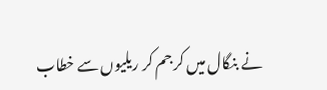نے بنگال میں کر جم کر ریلیوں سے خطاب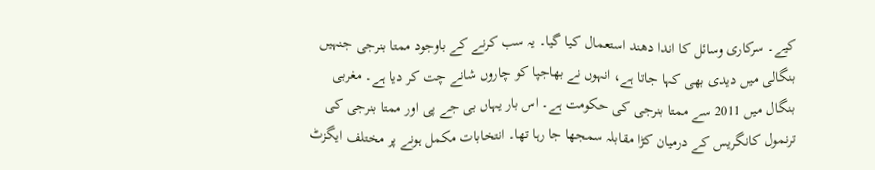کیے۔ سرکاری وسائل کا اندا دھند استعمال کیا گیا۔ یہ سب کرنے کے باوجود ممتا بنرجی جنہیں بنگالی میں دیدی بھی کہا جاتا ہے، انہوں نے بھاجپا کو چاروں شانے چت کر دیا ہے۔ مغربی بنگال میں 2011 سے ممتا بنرجی کی حکومت ہے۔ اس بار یہاں بی جے پی اور ممتا بنرجی کی ترنمول کانگریس کے درمیان کڑا مقابلہ سمجھا جا رہا تھا۔ انتخابات مکمل ہونے پر مختلف ایگزٹ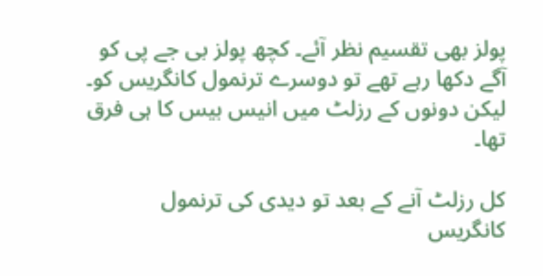پولز بھی تقسیم نظر آئے۔ کچھ پولز بی جے پی کو آگے دکھا رہے تھے تو دوسرے ترنمول کانگریس کو۔ لیکن دونوں کے رزلٹ میں انیس بیس کا ہی فرق تھا۔

کل رزلٹ آنے کے بعد تو دیدی کی ترنمول کانگریس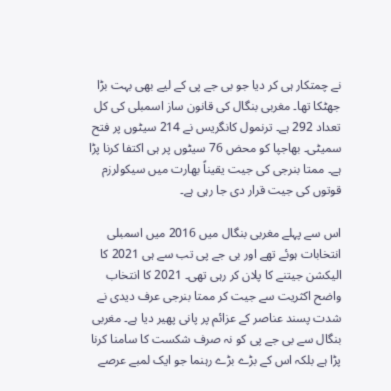نے چمتکار ہی کر دیا جو بی جے پی کے لیے بھی بہت بڑا جھٹکا تھا۔ مغربی بنگال کی قانون ساز اسمبلی کی کل تعداد 292 ہے۔ ترنمول کانگریس نے 214 سیٹوں پر فتح سمیٹی۔ بھاجپا کو محض 76 سیٹوں پر ہی اکتفا کرنا پڑا ہے۔ ممتا بنرجی کی جیت یقیناً بھارت میں سیکولرزم قوتوں کی جیت قرار دی جا رہی ہے۔

اس سے پہلے مغربی بنگال میں 2016 میں اسمبلی انتخابات ہوئے تھے اور بی جے پی تب سے ہی 2021 کا الیکشن جیتنے کا پلان کر رہی تھی۔ 2021 کا انتخاب واضح اکثریت سے جیت کر ممتا بنرجی عرف دیدی نے شدت پسند عناصر کے عزائم پر پانی پھیر دیا ہے۔ مغربی بنگال سے بی جے پی کو نہ صرف شکست کا سامنا کرنا پڑا ہے بلکہ اس کے بڑے بڑے رہنما جو ایک لمبے عرصے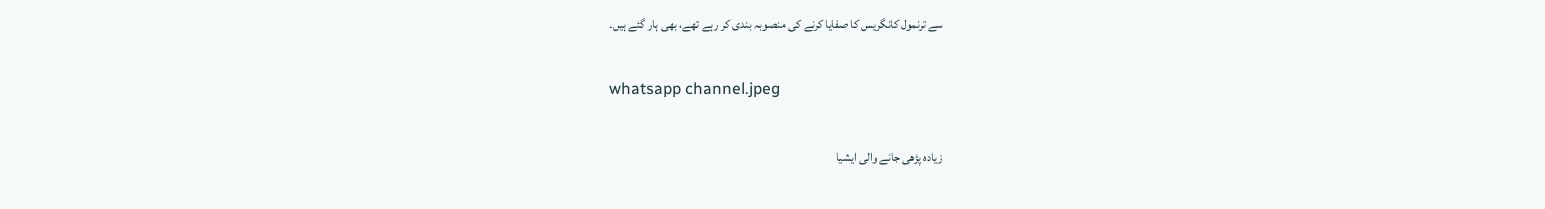سے ترنمول کانگریس کا صفایا کرنے کی منصوبہ بندی کر رہے تھے، بھی ہار گئے ہیں۔

whatsapp channel.jpeg

زیادہ پڑھی جانے والی ایشیا